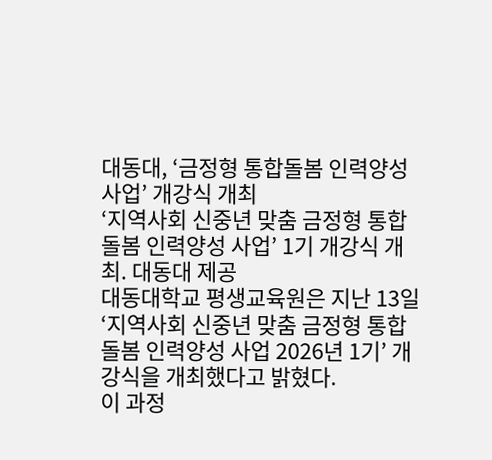대동대, ‘금정형 통합돌봄 인력양성 사업’ 개강식 개최
‘지역사회 신중년 맞춤 금정형 통합돌봄 인력양성 사업’ 1기 개강식 개최. 대동대 제공
대동대학교 평생교육원은 지난 13일 ‘지역사회 신중년 맞춤 금정형 통합돌봄 인력양성 사업 2026년 1기’ 개강식을 개최했다고 밝혔다.
이 과정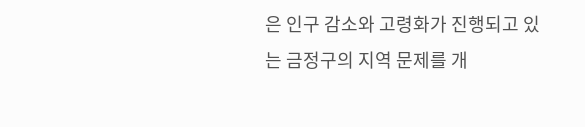은 인구 감소와 고령화가 진행되고 있는 금정구의 지역 문제를 개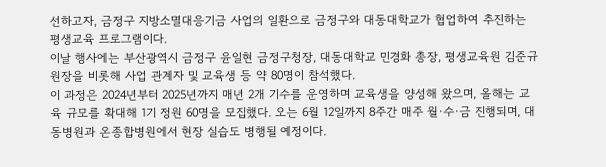선하고자, 금정구 지방소멸대응기금 사업의 일환으로 금정구와 대동대학교가 협업하여 추진하는 평생교육 프로그램이다.
이날 행사에는 부산광역시 금정구 윤일현 금정구청장, 대동대학교 민경화 총장, 평생교육원 김준규 원장을 비롯해 사업 관계자 및 교육생 등 약 80명이 참석했다.
이 과정은 2024년부터 2025년까지 매년 2개 기수를 운영하며 교육생을 양성해 왔으며, 올해는 교육 규모를 확대해 1기 정원 60명을 모집했다. 오는 6월 12일까지 8주간 매주 월·수·금 진행되며, 대동병원과 온종합병원에서 현장 실습도 병행될 예정이다.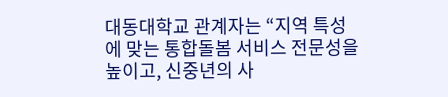대동대학교 관계자는 “지역 특성에 맞는 통합돌봄 서비스 전문성을 높이고, 신중년의 사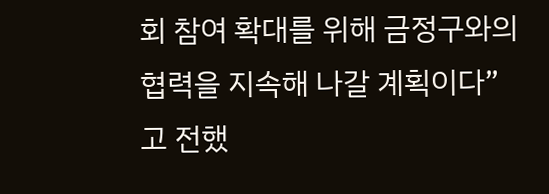회 참여 확대를 위해 금정구와의 협력을 지속해 나갈 계획이다”고 전했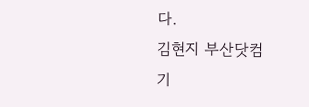다.
김현지 부산닷컴 기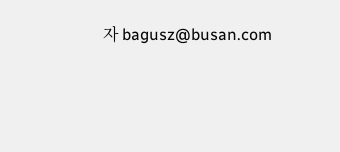자 bagusz@busan.com